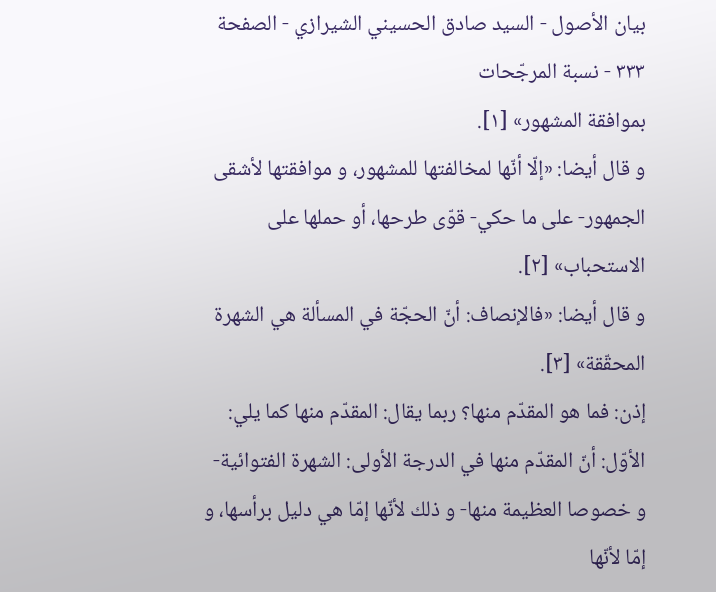بيان الأصول - السيد صادق الحسيني الشيرازي - الصفحة ٣٣٣ - نسبة المرجّحات
بموافقة المشهور» [١].
و قال أيضا: «إلّا أنّها لمخالفتها للمشهور، و موافقتها لأشقى الجمهور- على ما حكي- قوّى طرحها، أو حملها على الاستحباب» [٢].
و قال أيضا: «فالإنصاف: أنّ الحجّة في المسألة هي الشهرة المحقّقة» [٣].
إذن: فما هو المقدّم منها؟ ربما يقال: المقدّم منها كما يلي:
الأوّل: أنّ المقدّم منها في الدرجة الأولى: الشهرة الفتوائية- و خصوصا العظيمة منها- و ذلك لأنّها إمّا هي دليل برأسها، و إمّا لأنّها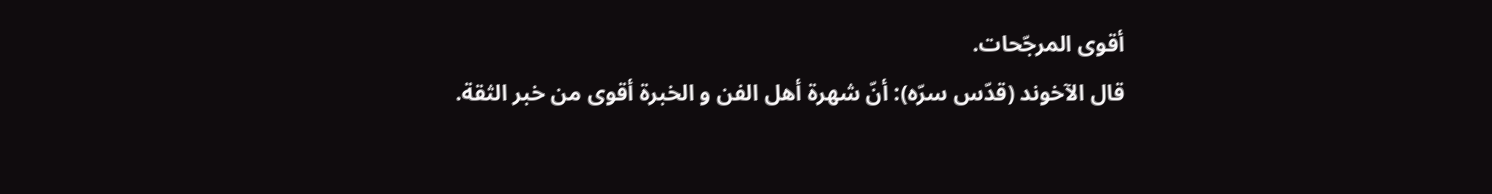أقوى المرجّحات.
قال الآخوند (قدّس سرّه): أنّ شهرة أهل الفن و الخبرة أقوى من خبر الثقة.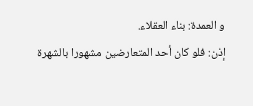و العمدة: بناء العقلاء.
إذن: فلو كان أحد المتعارضين مشهورا بالشهرة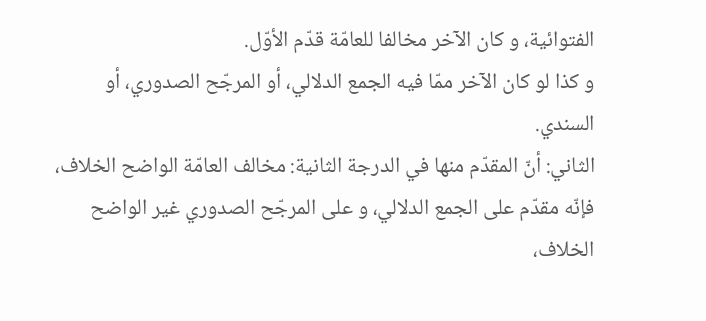الفتوائية، و كان الآخر مخالفا للعامّة قدّم الأوّل.
و كذا لو كان الآخر ممّا فيه الجمع الدلالي، أو المرجّح الصدوري، أو السندي.
الثاني: أنّ المقدّم منها في الدرجة الثانية: مخالف العامّة الواضح الخلاف، فإنّه مقدّم على الجمع الدلالي، و على المرجّح الصدوري غير الواضح الخلاف،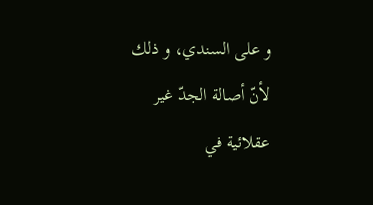و على السندي، و ذلك لأنّ أصالة الجدّ غير عقلائية في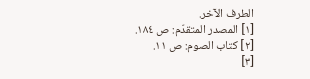الطرف الآخر.
[١] المصدر المتقدّم: ص ١٨٤.
[٢] كتاب الصوم: ص ١١.
[٣]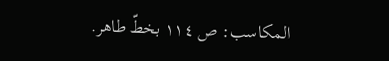المكاسب: ص ١١٤ بخطّ طاهر.